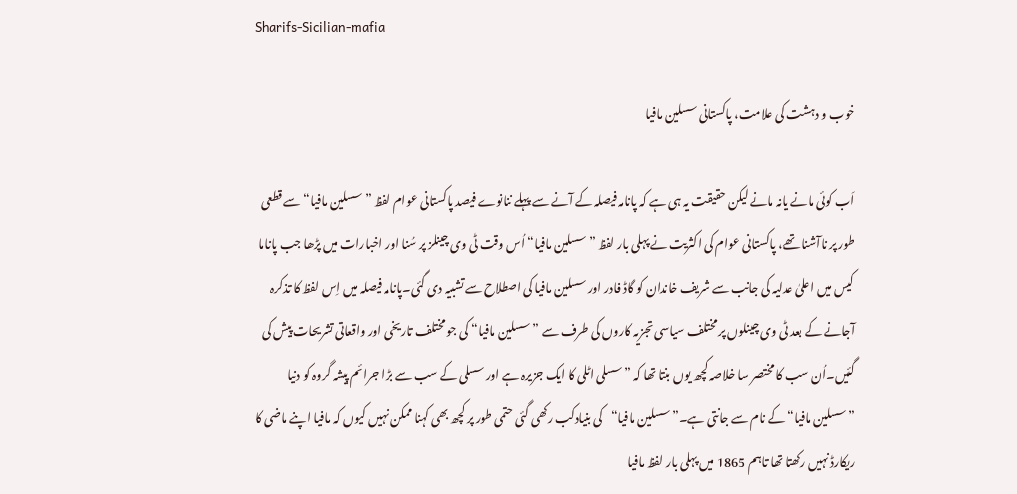Sharifs-Sicilian-mafia

خوب و دہشت کی علامت، پاکستانی سسلین مافیا

اَب کوئی مانے یانہ مانے لیکن حقیقت یہ ہی ہے کہ پانامہ فیصلہ کے آنے سے پہلے ننانوے فیصد پاکستانی عوام لفظ ”سسلین مافیا“ سے قطعی طور پر ناآشنا تھے، پاکستانی عوام کی اکثریت نے پہلی بار لفظ ”سسلین مافیا“ اُس وقت ٹی وی چینلز پر سُنا اور اخبارات میں پڑھا جب پاناما کیس میں اعلیٰ عدلیہ کی جانب سے شریف خاندان کو گاڈ فادر اور سسلین مافیا کی اصطلاح سے تشبیہ دی گئی۔پانامہ فیصلہ میں اِس لفظ کا تذکرہ آجانے کے بعد ٹی وی چینلوں پر مختلف سیاسی تجزیہ کاروں کی طرف سے ”سسلین مافیا“ کی جو مختلف تاریخی اور واقعاتی تشریحات پیش کی گئیں۔اُن سب کا مختصر سا خلاصہ کچھ یوں بنتا تھا کہ ”سسلی اٹلی کا ایک جزیرہ ہے اور سسلی کے سب سے بڑا جرائم پیشہ گروہ کو دنیا ”سسلین مافیا“کے نام سے جانتی ہے۔”سسلین مافیا“کی بنیادکب رکھی گئی حتمی طور پر کچھ بھی کہنا ممکن نہیں کیوں کہ مافیا اپنے ماضی کا ریکارڈ نہیں رکھتا تھا تاہم 1865 میں پہلی بار لفظ مافیا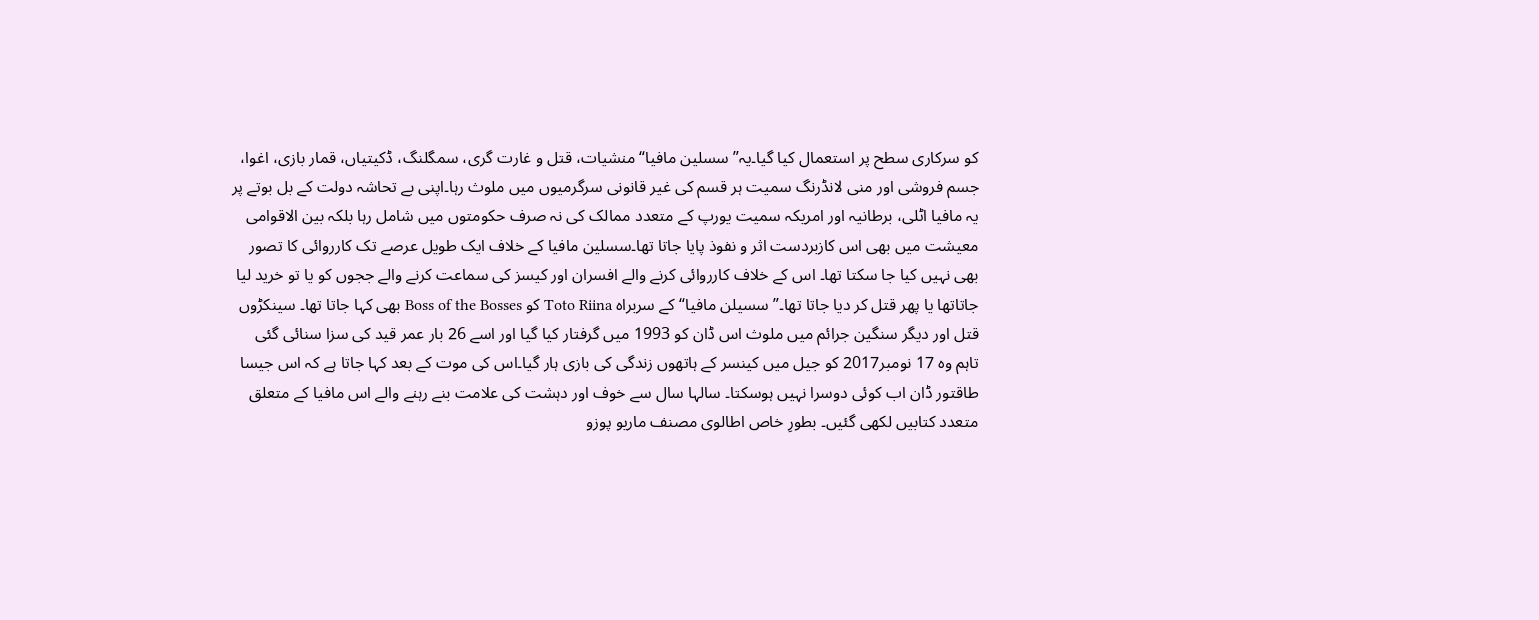کو سرکاری سطح پر استعمال کیا گیا۔یہ”سسلین مافیا“ منشیات، قتل و غارت گری، سمگلنگ، ڈکیتیاں، قمار بازی، اغوا، جسم فروشی اور منی لانڈرنگ سمیت ہر قسم کی غیر قانونی سرگرمیوں میں ملوث رہا۔اپنی بے تحاشہ دولت کے بل بوتے پر یہ مافیا اٹلی، برطانیہ اور امریکہ سمیت یورپ کے متعدد ممالک کی نہ صرف حکومتوں میں شامل رہا بلکہ بین الاقوامی معیشت میں بھی اس کازبردست اثر و نفوذ پایا جاتا تھا۔سسلین مافیا کے خلاف ایک طویل عرصے تک کارروائی کا تصور بھی نہیں کیا جا سکتا تھا۔ اس کے خلاف کارروائی کرنے والے افسران اور کیسز کی سماعت کرنے والے ججوں کو یا تو خرید لیا جاتاتھا یا پھر قتل کر دیا جاتا تھا۔”سسیلن مافیا“کے سربراہ Toto Riina کو Boss of the Bosses بھی کہا جاتا تھا۔ سینکڑوں قتل اور دیگر سنگین جرائم میں ملوث اس ڈان کو 1993 میں گرفتار کیا گیا اور اسے 26 بار عمر قید کی سزا سنائی گئی تاہم وہ 17 نومبر2017 کو جیل میں کینسر کے ہاتھوں زندگی کی بازی ہار گیا۔اس کی موت کے بعد کہا جاتا ہے کہ اس جیسا طاقتور ڈان اب کوئی دوسرا نہیں ہوسکتا۔ سالہا سال سے خوف اور دہشت کی علامت بنے رہنے والے اس مافیا کے متعلق متعدد کتابیں لکھی گئیں۔ بطورِ خاص اطالوی مصنف ماریو پوزو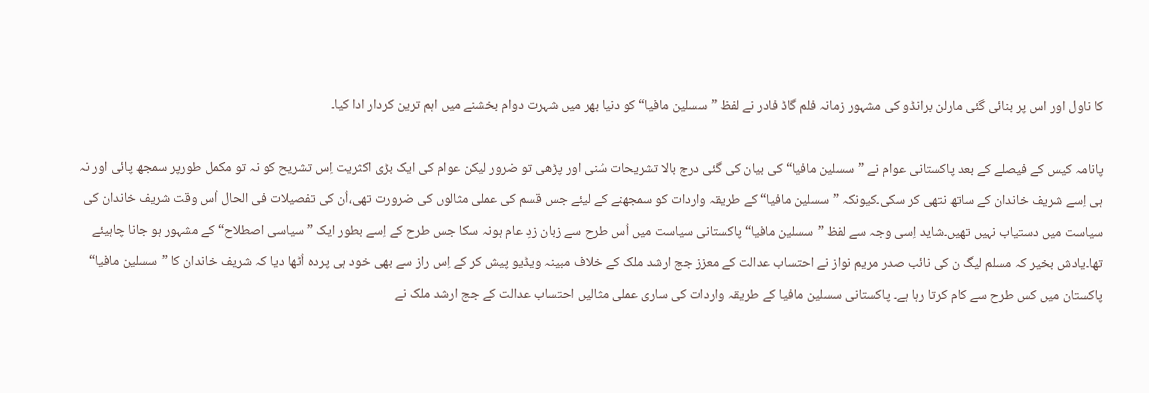کا ناول اور اس پر بنائی گئی مارلن برانڈو کی مشہور زمانہ فلم گاڈ فادر نے لفظ ”سسلین مافیا“ کو دنیا بھر میں شہرت دوام بخشنے میں اہم ترین کردار ادا کیا۔

پانامہ کیس کے فیصلے کے بعد پاکستانی عوام نے ”سسلین مافیا“ کی بیان کی گئی درج بالا تشریحات سُنی اور پڑھی تو ضرور لیکن عوام کی ایک بڑی اکثریت اِس تشریح کو نہ تو مکمل طورپر سمجھ پائی اور نہ ہی اِسے شریف خاندان کے ساتھ نتھی کر سکی۔کیونکہ ”سسلین مافیا“ کے طریقہ واردات کو سمجھنے کے لیئے جس قسم کی عملی مثالوں کی ضرورت تھی،اُن کی تفصیلات فی الحال اُس وقت شریف خاندان کی سیاست میں دستیاب نہیں تھیں۔شاید اِسی وجہ سے لفظ ”سسلین مافیا“ پاکستانی سیاست میں اُس طرح سے زبان زدِ عام ہونہ سکا جس طرح کے اِسے بطور ایک ”سیاسی اصطلاح“ کے مشہور ہو جانا چاہیئے تھا۔یادش بخیر کہ مسلم لیگ ن کی نائب صدر مریم نواز نے احتساب عدالت کے معزز جج ارشد ملک کے خلاف مبینہ ویڈیو پیش کر کے اِس راز سے بھی خود ہی پردہ اُٹھا دیا کہ شریف خاندان کا ”سسلین مافیا“ پاکستان میں کس طرح سے کام کرتا رہا ہے۔ پاکستانی سسلین مافیا کے طریقہ واردات کی ساری عملی مثالیں احتساب عدالت کے جج ارشد ملک نے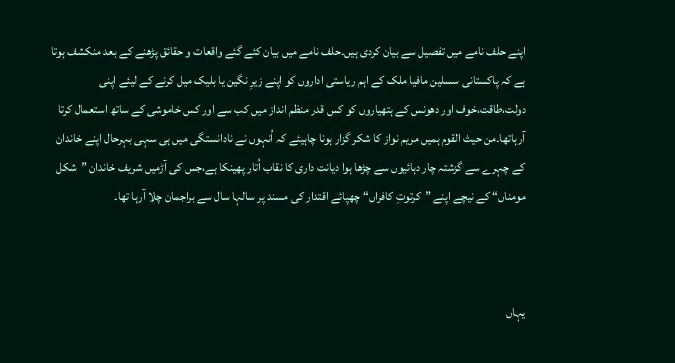اپنے حلف نامے میں تفصیل سے بیان کردی ہیں۔حلف نامے میں بیان کئے گئے واقعات و حقائق پڑھنے کے بعد منکشف ہوتا ہے کہ پاکستانی سسلین مافیا ملک کے اہم ریاستی اداروں کو اپنے زیرِ نگین یا بلیک میل کرنے کے لیئے اپنی دولت،طاقت،خوف اور دھونس کے ہتھیاروں کو کس قدر منظم انداز میں کب سے اور کس خاموشی کے ساتھ استعمال کرتا آرہاتھا۔من حیث القوم ہمیں مریم نواز کا شکر گزار ہونا چاہیئے کہ اُنہوں نے نادانستگی میں ہی سہی بہرحال اپنے خاندان کے چہرے سے گزشتہ چار دہائیوں سے چڑھا ہوا دیانت داری کا نقاب اُتار پھینکا ہے،جس کی آڑمیں شریف خاندان ”شکل مومناں“ کے نیچے اپنے ”کرتوتِ کافراں“ چھپائے اقتدار کی مسند پر سالہا سال سے براجمان چلا آرہا تھا۔



یہاں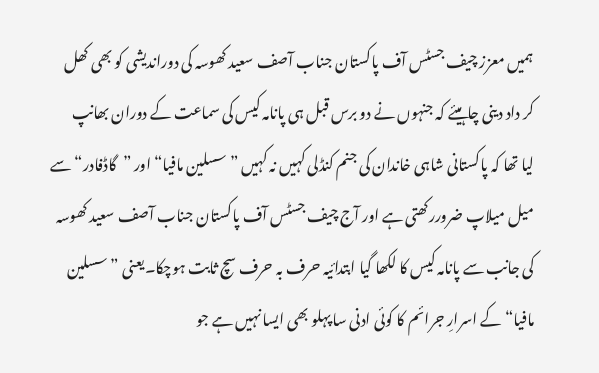ہمیں معزز چیف جسٹس آف پاکستان جناب آصف سعید کھوسہ کی دوراندیشی کو بھی کھل کر داد دینی چاہیئے کہ جنہوں نے دو برس قبل ہی پانامہ کیس کی سماعت کے دوران بھانپ لیا تھا کہ پاکستانی شاہی خاندان کی جنم کنڈلی کہیں نہ کہیں ”سسلین مافیا“ اور ”گاڈفادر“ سے میل میلاپ ضروررکھتی ہے اور آج چیف جسٹس آف پاکستان جناب آصف سعید کھوسہ کی جانب سے پانامہ کیس کا لکھا گیا ابتدائیہ حرف بہ حرف سچ ثابت ہوچکا۔یعنی ”سسلین مافیا“ کے اسرارِ جرائم کا کوئی ادنی سا پہلو بھی ایسا نہیں ہے جو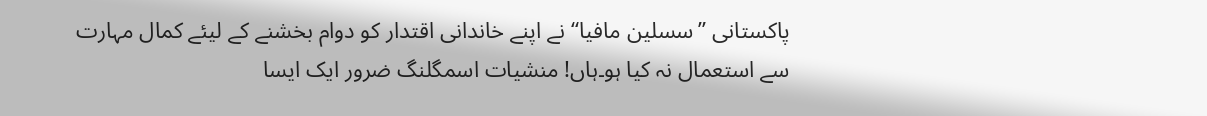پاکستانی ”سسلین مافیا“ نے اپنے خاندانی اقتدار کو دوام بخشنے کے لیئے کمال مہارت سے استعمال نہ کیا ہو۔ہاں! منشیات اسمگلنگ ضرور ایک ایسا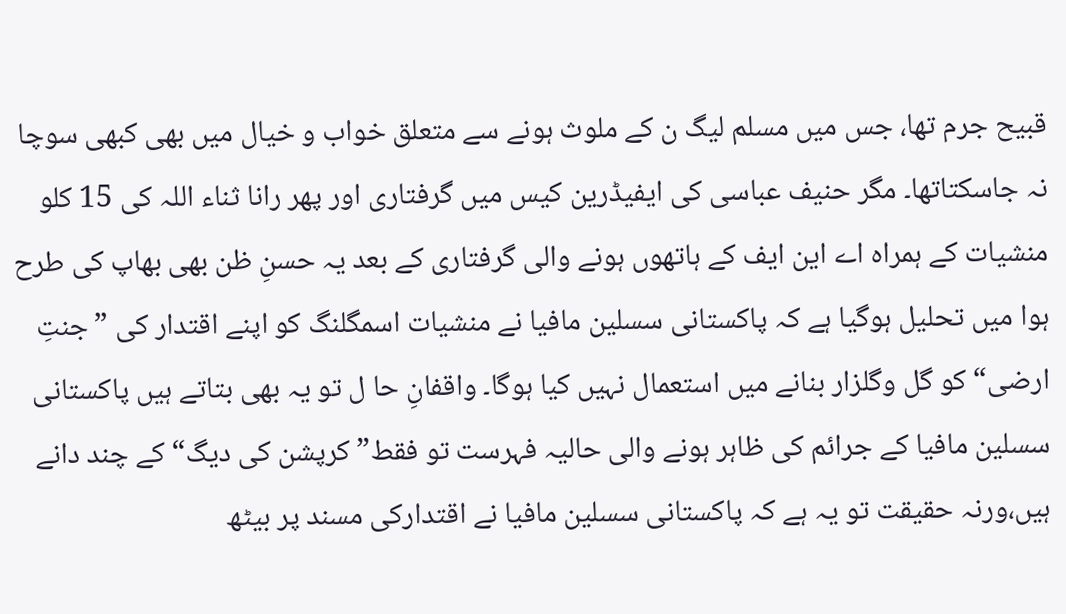قبیح جرم تھا، جس میں مسلم لیگ ن کے ملوث ہونے سے متعلق خواب و خیال میں بھی کبھی سوچا نہ جاسکتاتھا۔ مگر حنیف عباسی کی ایفیڈرین کیس میں گرفتاری اور پھر رانا ثناء اللہ کی 15 کلو منشیات کے ہمراہ اے این ایف کے ہاتھوں ہونے والی گرفتاری کے بعد یہ حسنِ ظن بھی بھاپ کی طرح ہوا میں تحلیل ہوگیا ہے کہ پاکستانی سسلین مافیا نے منشیات اسمگلنگ کو اپنے اقتدار کی ”جنتِ ارضی“ کو گل وگلزار بنانے میں استعمال نہیں کیا ہوگا۔ واقفانِ حا ل تو یہ بھی بتاتے ہیں پاکستانی سسلین مافیا کے جرائم کی ظاہر ہونے والی حالیہ فہرست تو فقط”کرپشن کی دیگ“ کے چند دانے ہیں،ورنہ حقیقت تو یہ ہے کہ پاکستانی سسلین مافیا نے اقتدارکی مسند پر بیٹھ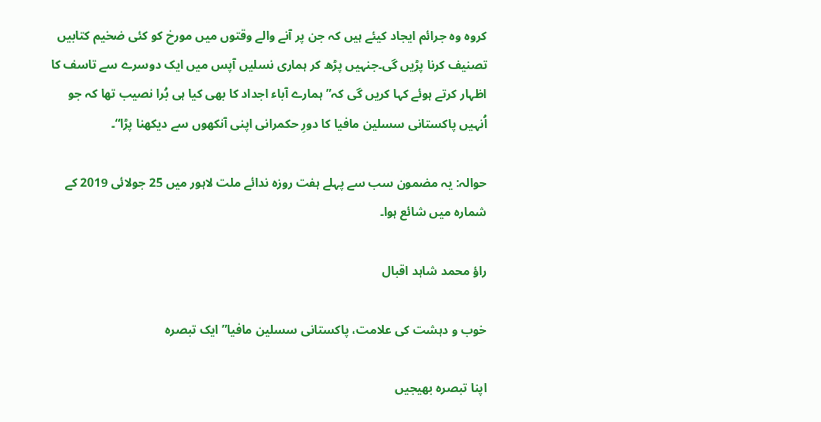کروہ وہ جرائم ایجاد کیئے ہیں کہ جن پر آنے والے وقتوں میں مورخ کو کئی ضخیم کتابیں تصنیف کرنا پڑیں گی۔جنہیں پڑھ کر ہماری نسلیں آپس میں ایک دوسرے سے تاسف کا اظہار کرتے ہوئے کہا کریں گی کہ”ہمارے آباء اجداد کا بھی کیا ہی بُرا نصیب تھا کہ جو اُنہیں پاکستانی سسلین مافیا کا دورِ حکمرانی اپنی آنکھوں سے دیکھنا پڑا“۔

حوالہ: یہ مضمون سب سے پہلے ہفت روزہ ندائے ملت لاہور میں 25 جولائی 2019 کے شمارہ میں شائع ہوا۔

راؤ محمد شاہد اقبال

خوب و دہشت کی علامت، پاکستانی سسلین مافیا” ایک تبصرہ

اپنا تبصرہ بھیجیں